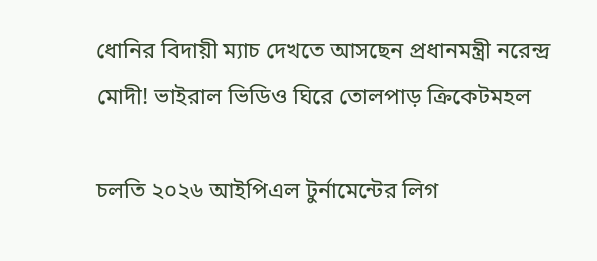ধোনির বিদায়ী ম্যাচ দেখতে আসছেন প্রধানমন্ত্রী নরেন্দ্র মোদী! ভাইরাল ভিডিও ঘিরে তোলপাড় ক্রিকেটমহল

চলতি ২০২৬ আইপিএল টুর্নামেন্টের লিগ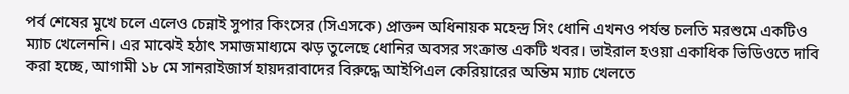পর্ব শেষের মুখে চলে এলেও চেন্নাই সুপার কিংসের (সিএসকে) প্রাক্তন অধিনায়ক মহেন্দ্র সিং ধোনি এখনও পর্যন্ত চলতি মরশুমে একটিও ম্যাচ খেলেননি। এর মাঝেই হঠাৎ সমাজমাধ্যমে ঝড় তুলেছে ধোনির অবসর সংক্রান্ত একটি খবর। ভাইরাল হওয়া একাধিক ভিডিওতে দাবি করা হচ্ছে, আগামী ১৮ মে সানরাইজার্স হায়দরাবাদের বিরুদ্ধে আইপিএল কেরিয়ারের অন্তিম ম্যাচ খেলতে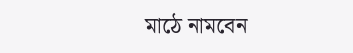মাঠে নামবেন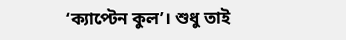‘ক্যাপ্টেন কুল’। শুধু তাই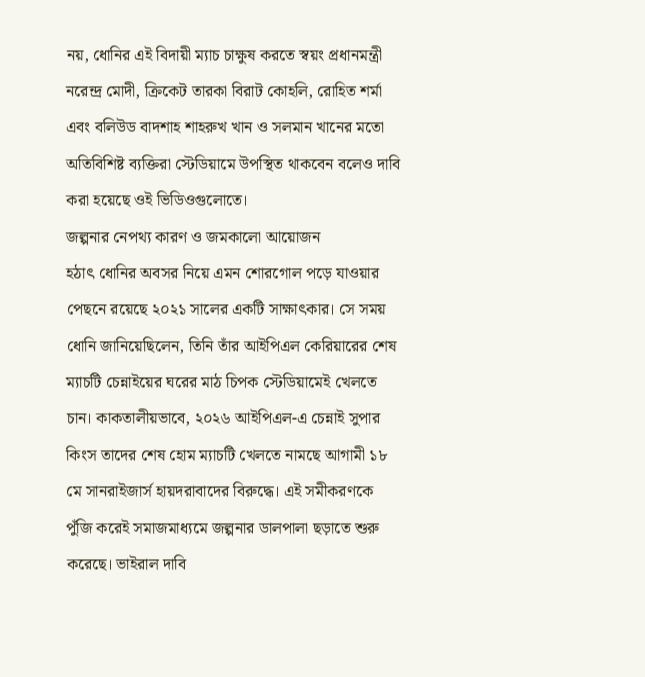নয়, ধোনির এই বিদায়ী ম্যাচ চাক্ষুষ করতে স্বয়ং প্রধানমন্ত্রী নরেন্দ্র মোদী, ক্রিকেট তারকা বিরাট কোহলি, রোহিত শর্মা এবং বলিউড বাদশাহ শাহরুখ খান ও সলমান খানের মতো অতিবিশিষ্ট ব্যক্তিরা স্টেডিয়ামে উপস্থিত থাকবেন বলেও দাবি করা হয়েছে ওই ভিডিওগুলোতে।
জল্পনার নেপথ্য কারণ ও জমকালো আয়োজন
হঠাৎ ধোনির অবসর নিয়ে এমন শোরগোল পড়ে যাওয়ার পেছনে রয়েছে ২০২১ সালের একটি সাক্ষাৎকার। সে সময় ধোনি জানিয়েছিলেন, তিনি তাঁর আইপিএল কেরিয়ারের শেষ ম্যাচটি চেন্নাইয়ের ঘরের মাঠ চিপক স্টেডিয়ামেই খেলতে চান। কাকতালীয়ভাবে, ২০২৬ আইপিএল-এ চেন্নাই সুপার কিংস তাদের শেষ হোম ম্যাচটি খেলতে নামছে আগামী ১৮ মে সানরাইজার্স হায়দরাবাদের বিরুদ্ধে। এই সমীকরণকে পুঁজি করেই সমাজমাধ্যমে জল্পনার ডালপালা ছড়াতে শুরু করেছে। ভাইরাল দাবি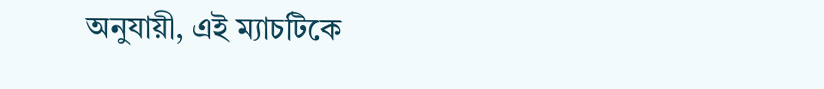অনুযায়ী, এই ম্যাচটিকে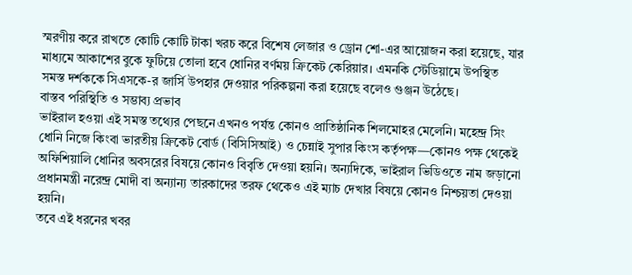স্মরণীয় করে রাখতে কোটি কোটি টাকা খরচ করে বিশেষ লেজার ও ড্রোন শো-এর আয়োজন করা হয়েছে, যার মাধ্যমে আকাশের বুকে ফুটিয়ে তোলা হবে ধোনির বর্ণময় ক্রিকেট কেরিয়ার। এমনকি স্টেডিয়ামে উপস্থিত সমস্ত দর্শককে সিএসকে-র জার্সি উপহার দেওয়ার পরিকল্পনা করা হয়েছে বলেও গুঞ্জন উঠেছে।
বাস্তব পরিস্থিতি ও সম্ভাব্য প্রভাব
ভাইরাল হওয়া এই সমস্ত তথ্যের পেছনে এখনও পর্যন্ত কোনও প্রাতিষ্ঠানিক শিলমোহর মেলেনি। মহেন্দ্র সিং ধোনি নিজে কিংবা ভারতীয় ক্রিকেট বোর্ড (বিসিসিআই) ও চেন্নাই সুপার কিংস কর্তৃপক্ষ—কোনও পক্ষ থেকেই অফিশিয়ালি ধোনির অবসরের বিষয়ে কোনও বিবৃতি দেওয়া হয়নি। অন্যদিকে, ভাইরাল ভিডিওতে নাম জড়ানো প্রধানমন্ত্রী নরেন্দ্র মোদী বা অন্যান্য তারকাদের তরফ থেকেও এই ম্যাচ দেখার বিষয়ে কোনও নিশ্চয়তা দেওয়া হয়নি।
তবে এই ধরনের খবর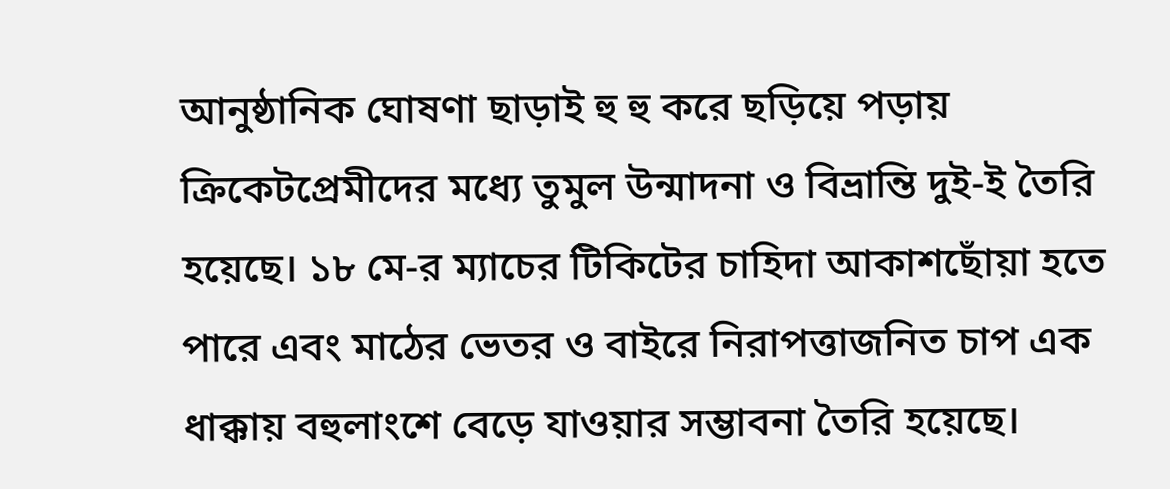আনুষ্ঠানিক ঘোষণা ছাড়াই হু হু করে ছড়িয়ে পড়ায় ক্রিকেটপ্রেমীদের মধ্যে তুমুল উন্মাদনা ও বিভ্রান্তি দুই-ই তৈরি হয়েছে। ১৮ মে-র ম্যাচের টিকিটের চাহিদা আকাশছোঁয়া হতে পারে এবং মাঠের ভেতর ও বাইরে নিরাপত্তাজনিত চাপ এক ধাক্কায় বহুলাংশে বেড়ে যাওয়ার সম্ভাবনা তৈরি হয়েছে।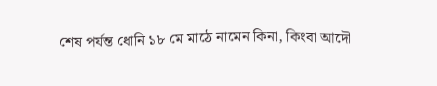শেষ পর্যন্ত ধোনি ১৮ মে মাঠে নামেন কিনা, কিংবা আদৌ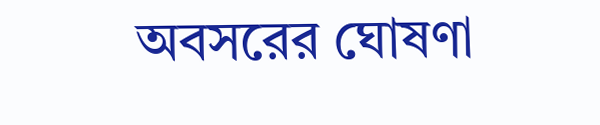অবসরের ঘোষণা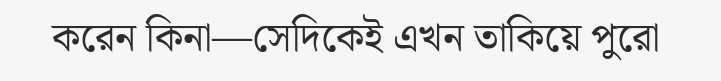করেন কিনা—সেদিকেই এখন তাকিয়ে পুরো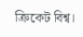ক্রিকেট বিশ্ব।